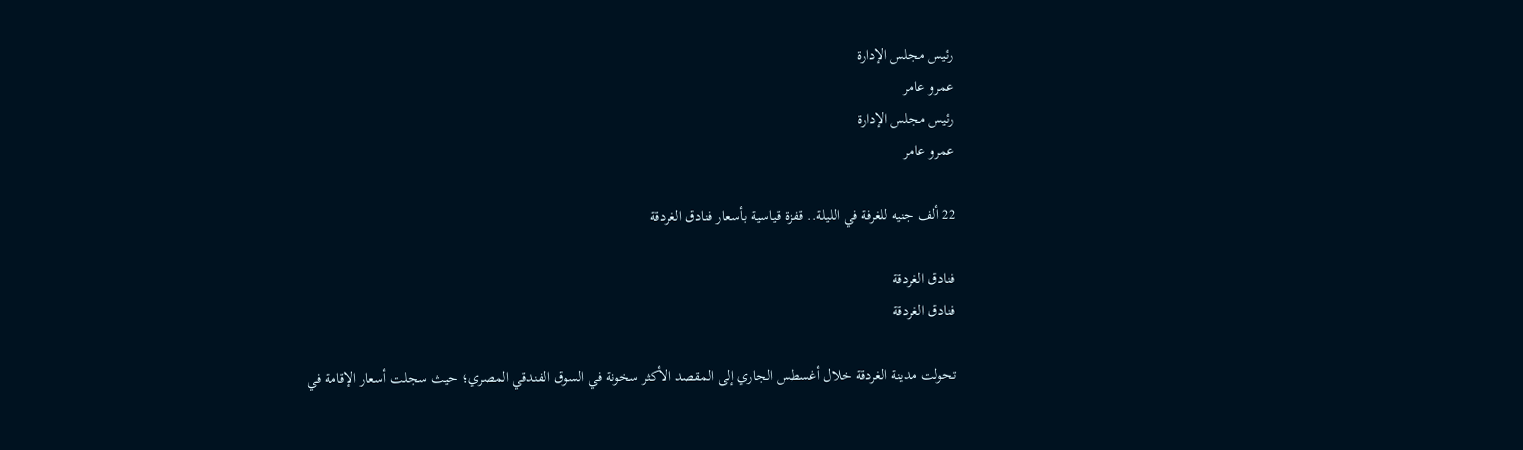رئيس مجلس الإدارة
عمرو عامر
رئيس مجلس الإدارة
عمرو عامر

22 ألف جنيه للغرفة في الليلة.. قفزة قياسية بأسعار فنادق الغردقة

فنادق الغردقة
فنادق الغردقة

تحولت مدينة الغردقة خلال أغسطس الجاري إلى المقصد الأكثر سخونة في السوق الفندقي المصري؛ حيث سجلت أسعار الإقامة في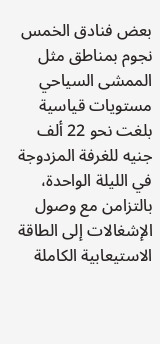بعض فنادق الخمس نجوم بمناطق مثل الممشى السياحي مستويات قياسية بلغت نحو 22 ألف جنيه للغرفة المزدوجة في الليلة الواحدة، بالتزامن مع وصول الإشغالات إلى الطاقة الاستيعابية الكاملة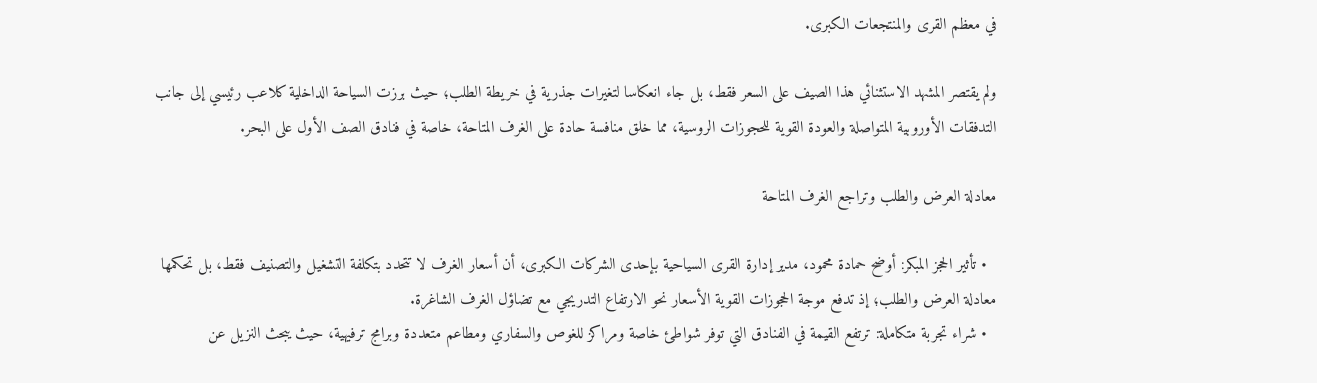في معظم القرى والمنتجعات الكبرى.

ولم يقتصر المشهد الاستثنائي هذا الصيف على السعر فقط، بل جاء انعكاسا لتغيرات جذرية في خريطة الطلب؛ حيث برزت السياحة الداخلية كلاعب رئيسي إلى جانب التدفقات الأوروبية المتواصلة والعودة القوية للحجوزات الروسية، مما خلق منافسة حادة على الغرف المتاحة، خاصة في فنادق الصف الأول على البحر.

معادلة العرض والطلب وتراجع الغرف المتاحة

  • تأثير الحجز المبكر: أوضح حمادة محمود، مدير إدارة القرى السياحية بإحدى الشركات الكبرى، أن أسعار الغرف لا تتحدد بتكلفة التشغيل والتصنيف فقط، بل تحكمها معادلة العرض والطلب؛ إذ تدفع موجة الحجوزات القوية الأسعار نحو الارتفاع التدريجي مع تضاؤل الغرف الشاغرة.
  • شراء تجربة متكاملة: ترتفع القيمة في الفنادق التي توفر شواطئ خاصة ومراكز للغوص والسفاري ومطاعم متعددة وبرامج ترفيهية، حيث يبحث النزيل عن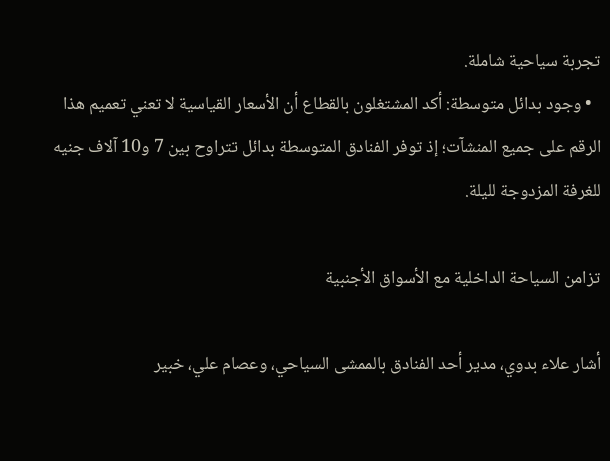تجربة سياحية شاملة.
  • وجود بدائل متوسطة: أكد المشتغلون بالقطاع أن الأسعار القياسية لا تعني تعميم هذا الرقم على جميع المنشآت؛ إذ توفر الفنادق المتوسطة بدائل تتراوح بين 7 و10 آلاف جنيه للغرفة المزدوجة لليلة.

تزامن السياحة الداخلية مع الأسواق الأجنبية

أشار علاء بدوي، مدير أحد الفنادق بالممشى السياحي، وعصام علي، خبير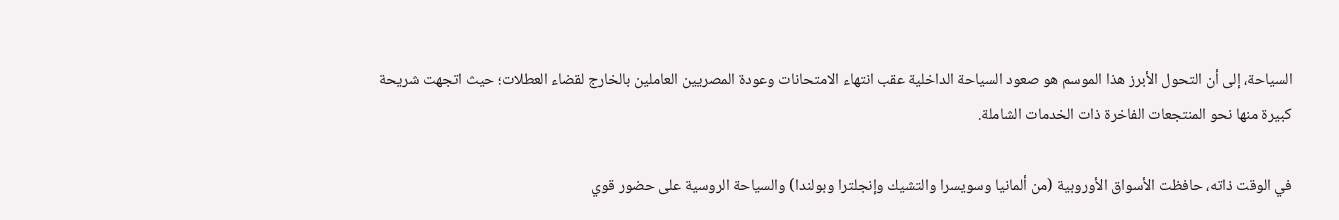السياحة، إلى أن التحول الأبرز هذا الموسم هو صعود السياحة الداخلية عقب انتهاء الامتحانات وعودة المصريين العاملين بالخارج لقضاء العطلات؛ حيث اتجهت شريحة كبيرة منها نحو المنتجعات الفاخرة ذات الخدمات الشاملة.

في الوقت ذاته، حافظت الأسواق الأوروبية (من ألمانيا وسويسرا والتشيك وإنجلترا وبولندا) والسياحة الروسية على حضور قوي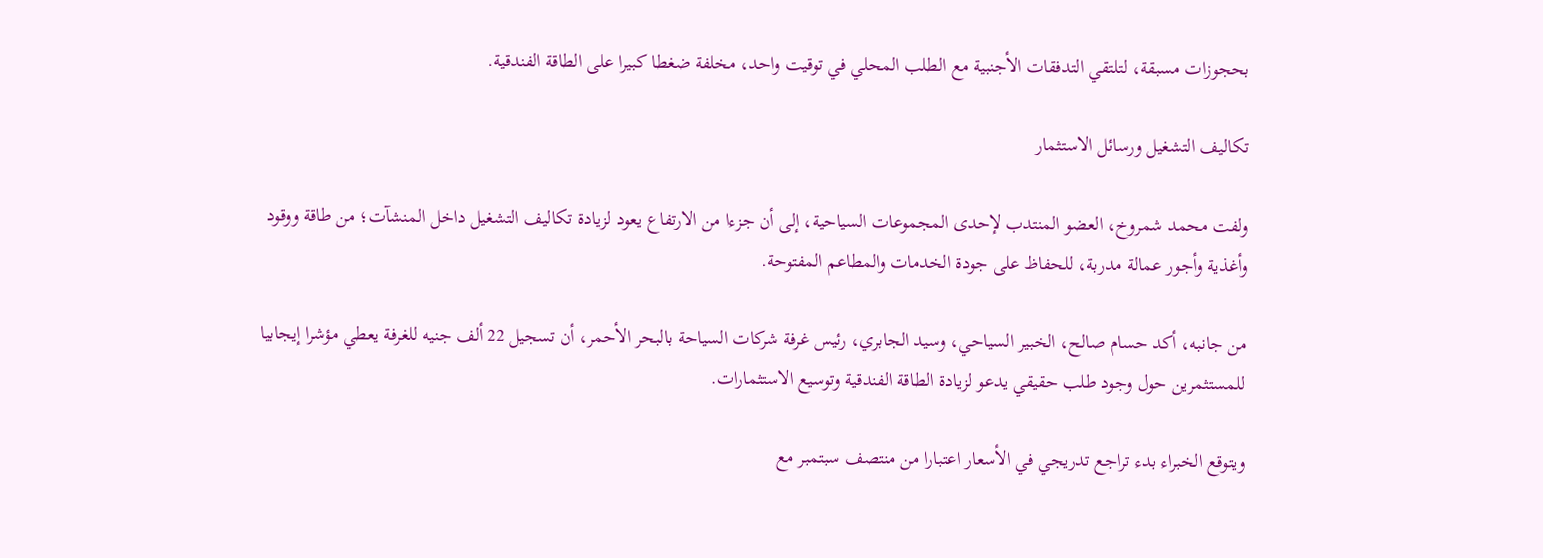بحجوزات مسبقة، لتلتقي التدفقات الأجنبية مع الطلب المحلي في توقيت واحد، مخلفة ضغطا كبيرا على الطاقة الفندقية.

تكاليف التشغيل ورسائل الاستثمار

ولفت محمد شمروخ، العضو المنتدب لإحدى المجموعات السياحية، إلى أن جزءا من الارتفاع يعود لزيادة تكاليف التشغيل داخل المنشآت؛ من طاقة ووقود وأغذية وأجور عمالة مدربة، للحفاظ على جودة الخدمات والمطاعم المفتوحة.

من جانبه، أكد حسام صالح، الخبير السياحي، وسيد الجابري، رئيس غرفة شركات السياحة بالبحر الأحمر، أن تسجيل 22 ألف جنيه للغرفة يعطي مؤشرا إيجابيا للمستثمرين حول وجود طلب حقيقي يدعو لزيادة الطاقة الفندقية وتوسيع الاستثمارات.

ويتوقع الخبراء بدء تراجع تدريجي في الأسعار اعتبارا من منتصف سبتمبر مع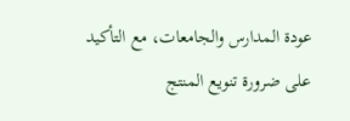عودة المدارس والجامعات، مع التأكيد على ضرورة تنويع المنتج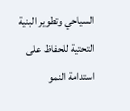السياحي وتطوير البنية التحتية للحفاظ على استدامة النمو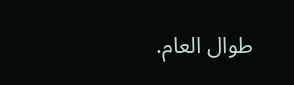طوال العام.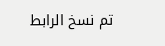تم نسخ الرابط